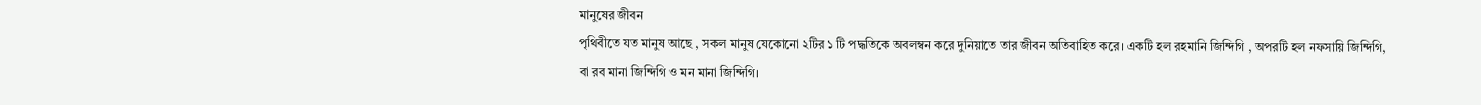মানুষের জীবন
পৃথিবীতে যত মানুষ আছে , সকল মানুষ যেকোনো ২টির ১ টি পদ্ধতিকে অবলম্বন করে দুনিয়াতে তার জীবন অতিবাহিত করে। একটি হল রহমানি জিন্দিগি , অপরটি হল নফসায়ি জিন্দিগি, বা রব মানা জিন্দিগি ও মন মানা জিন্দিগি।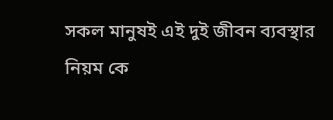সকল মানুষই এই দুই জীবন ব্যবস্থার নিয়ম কে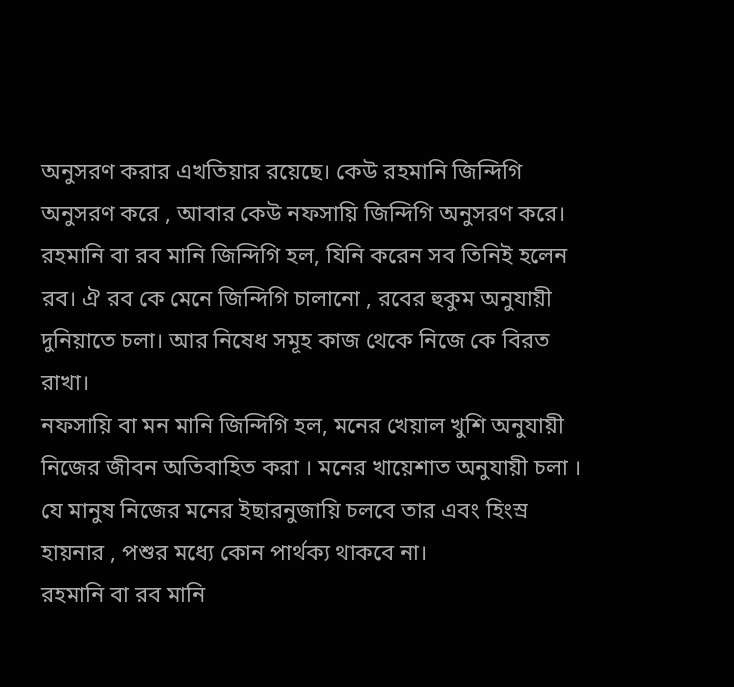অনুসরণ করার এখতিয়ার রয়েছে। কেউ রহমানি জিন্দিগি অনুসরণ করে , আবার কেউ নফসায়ি জিন্দিগি অনুসরণ করে।
রহমানি বা রব মানি জিন্দিগি হল, যিনি করেন সব তিনিই হলেন রব। ঐ রব কে মেনে জিন্দিগি চালানো , রবের হুকুম অনুযায়ী দুনিয়াতে চলা। আর নিষেধ সমূহ কাজ থেকে নিজে কে বিরত রাখা।
নফসায়ি বা মন মানি জিন্দিগি হল, মনের খেয়াল খুশি অনুযায়ী নিজের জীবন অতিবাহিত করা । মনের খায়েশাত অনুযায়ী চলা । যে মানুষ নিজের মনের ইছারনুজায়ি চলবে তার এবং হিংস্র হায়নার , পশুর মধ্যে কোন পার্থক্য থাকবে না।
রহমানি বা রব মানি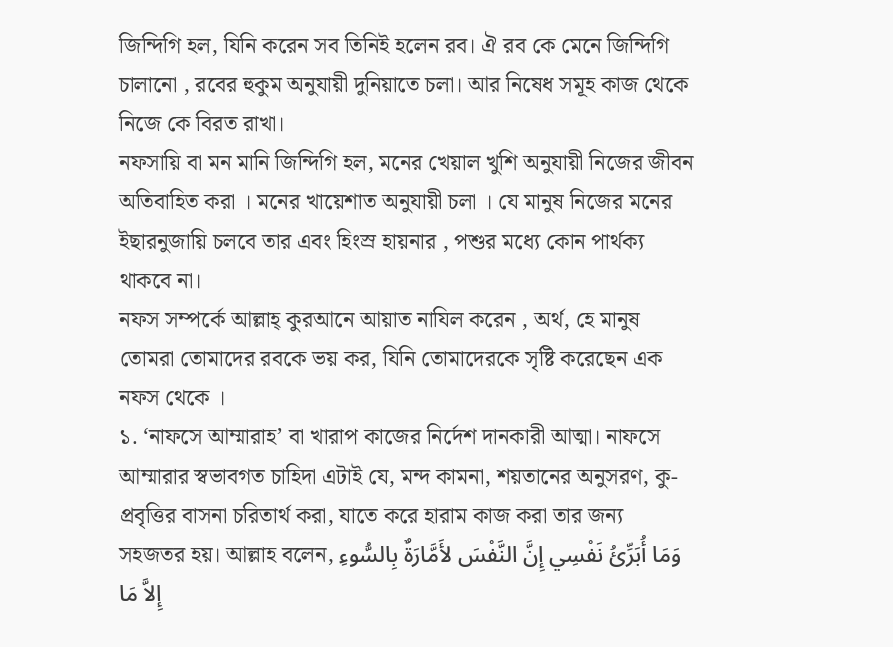জিন্দিগি হল, যিনি করেন সব তিনিই হলেন রব। ঐ রব কে মেনে জিন্দিগি চালানো , রবের হুকুম অনুযায়ী দুনিয়াতে চলা। আর নিষেধ সমূহ কাজ থেকে নিজে কে বিরত রাখা।
নফসায়ি বা মন মানি জিন্দিগি হল, মনের খেয়াল খুশি অনুযায়ী নিজের জীবন অতিবাহিত করা । মনের খায়েশাত অনুযায়ী চলা । যে মানুষ নিজের মনের ইছারনুজায়ি চলবে তার এবং হিংস্র হায়নার , পশুর মধ্যে কোন পার্থক্য থাকবে না।
নফস সম্পর্কে আল্লাহ্ কুরআনে আয়াত নাযিল করেন , অর্থ, হে মানুষ তোমরা তোমাদের রবকে ভয় কর, যিনি তোমাদেরকে সৃষ্টি করেছেন এক নফস থেকে ।
১. ‘নাফসে আম্মারাহ’ বা খারাপ কাজের নির্দেশ দানকারী আত্মা। নাফসে আম্মারার স্বভাবগত চাহিদা এটাই যে, মন্দ কামনা, শয়তানের অনুসরণ, কু-প্রবৃত্তির বাসনা চরিতার্থ করা, যাতে করে হারাম কাজ করা তার জন্য সহজতর হয়। আল্লাহ বলেন, وَمَا أُبَرِّئُ نَفْسِي إِنَّ النَّفْسَ لأَمَّارَةٌ بِالسُّوءِ إِلاَّ مَا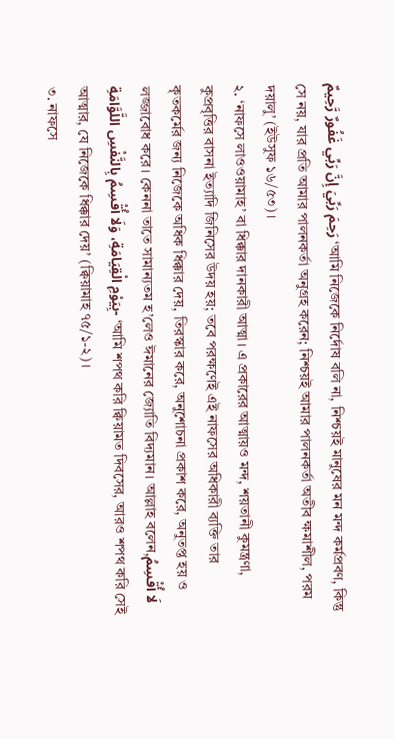رَحِمَ رَبِّيَ إِنَّ رَبِّي غَفُورٌ رَّحِيمٌ ‘আমি নিজেকে নির্দোষ বলি না, নিশ্চয়ই মানুষের মন মন্দ কর্মপ্রবণ, কিন্তু সে নয়, যার প্রতি আমার পালনকর্তা অনুগ্রহ করেন; নিশ্চয়ই আমার পালনকর্তা অতীব ক্ষমাশীল, পরম দয়ালু’ (ইউসুফ ১৬/৫৩)।
২. ‘নাফসে লাওওয়ামাহ’ বা ধিক্কার দানকারী আত্মা। এ প্রকারের আত্মায়ও মন্দ, শয়তানী কুমন্ত্রণা, কুপ্রবৃত্তির বাসনা ইত্যাদি জিনিসের উদয় হয়; তবে পরক্ষণেই এই নাফসের অধিকারী ব্যক্তি তার কৃতকর্মের জন্য নিজেকে অধিক ধিক্কার দেয়, তিরস্কার করে, অনুশোচনা প্রকাশ করে, অনুতপ্ত হয় ও লজ্জাবোধ করে। কেননা তাতে সামান্যতম হ’লেও ঈমানের জ্যোতি বিদ্যমান। আল্লাহ বলেন,لَا أُقْسِمُ بِيَوْمِ الْقِيَامَةِ، وَلَا أُقْسِمُ بِالنَّفْسِ اللَّوَّامَةِ- ‘আমি শপথ করি ক্বিয়ামত দিবসের, আরও শপথ করি সেই আত্মার, যে নিজেকে ধিক্কার দেয়’ (ক্বিয়ামাহ ৭৫/১-২)।
৩. নাফসে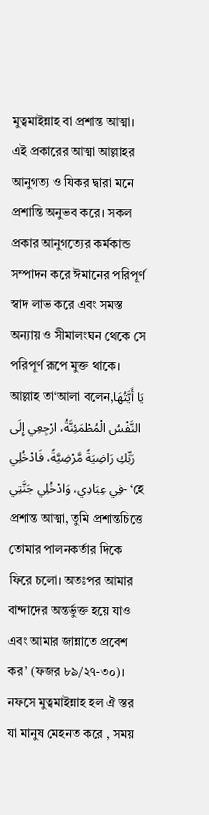মুত্বমাইন্নাহ বা প্রশান্ত আত্মা। এই প্রকারের আত্মা আল্লাহর আনুগত্য ও যিকর দ্বারা মনে প্রশান্তি অনুভব করে। সকল প্রকার আনুগত্যের কর্মকান্ড সম্পাদন করে ঈমানের পরিপূর্ণ স্বাদ লাভ করে এবং সমস্ত অন্যায় ও সীমালংঘন থেকে সে পরিপূর্ণ রূপে মুক্ত থাকে। আল্লাহ তা‘আলা বলেন,يَا أَيَّتُهَا النَّفْسُ الْمُطْمَئِنَّةُ، ارْجِعِي إِلَى رَبِّكِ رَاضِيَةً مَّرْضِيَّةً، فَادْخُلِي فِي عِبَادِي، وَادْخُلِي جَنَّتِي- ‘হে প্রশান্ত আত্মা, তুমি প্রশান্তচিত্তে তোমার পালনকর্তার দিকে ফিরে চলো। অতঃপর আমার বান্দাদের অন্তর্ভুক্ত হয়ে যাও এবং আমার জান্নাতে প্রবেশ কর’ (ফজর ৮৯/২৭-৩০)।
নফসে মুত্বমাইন্নাহ হল ঐ স্তর যা মানুষ মেহনত করে , সময়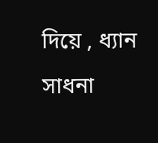দিয়ে , ধ্যান সাধনা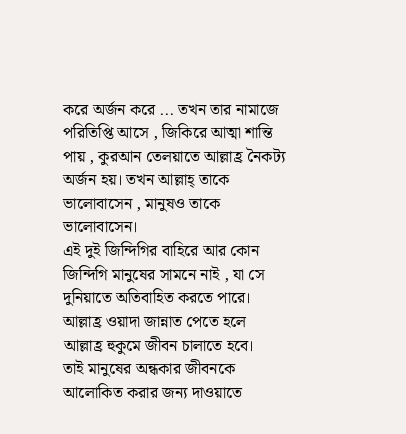করে অর্জন করে ... তখন তার নামাজে পরিতিপ্তি আসে , জিকিরে আত্মা শান্তি পায় , কুরআন তেলয়াতে আল্লাহ্র নৈকট্য অর্জন হয়। তখন আল্লাহ্ তাকে ভালোবাসেন , মানুষও তাকে ভালোবাসেন।
এই দুই জিন্দিগির বাহিরে আর কোন জিন্দিগি মানুষের সামনে নাই , যা সে দুনিয়াতে অতিবাহিত করতে পারে। আল্লাহ্র ওয়াদা জান্নাত পেতে হলে আল্লাহ্র হুকুমে জীবন চালাতে হবে।
তাই মানুষের অন্ধকার জীবনকে আলোকিত করার জন্য দাওয়াতে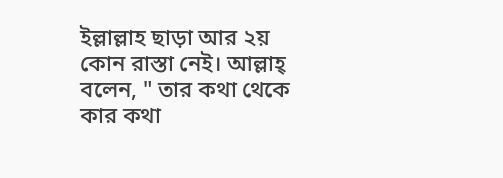ইল্লাল্লাহ ছাড়া আর ২য় কোন রাস্তা নেই। আল্লাহ্ বলেন, " তার কথা থেকে কার কথা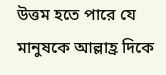উত্তম হতে পারে যে মানুষকে আল্লাহ্র দিকে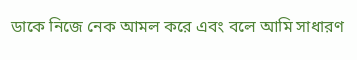ডাকে নিজে নেক আমল করে এবং বলে আমি সাধারণ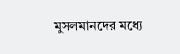মুসলমানদের মধ্যে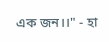এক জন।।" - হা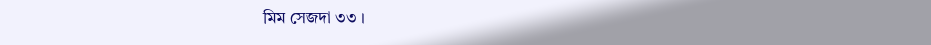মিম সেজদা ৩৩ ।